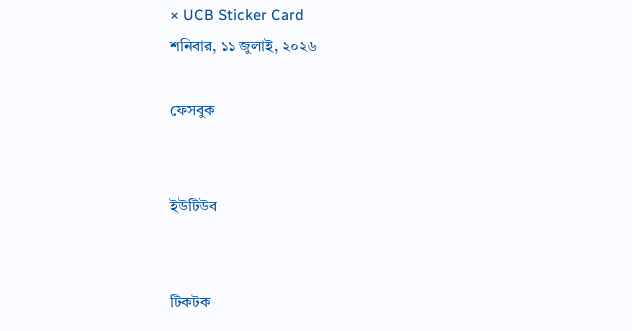× UCB Sticker Card
শনিবার, ১১ জুলাই, ২০২৬

ফেসবুক


ইউটিউব


টিকটক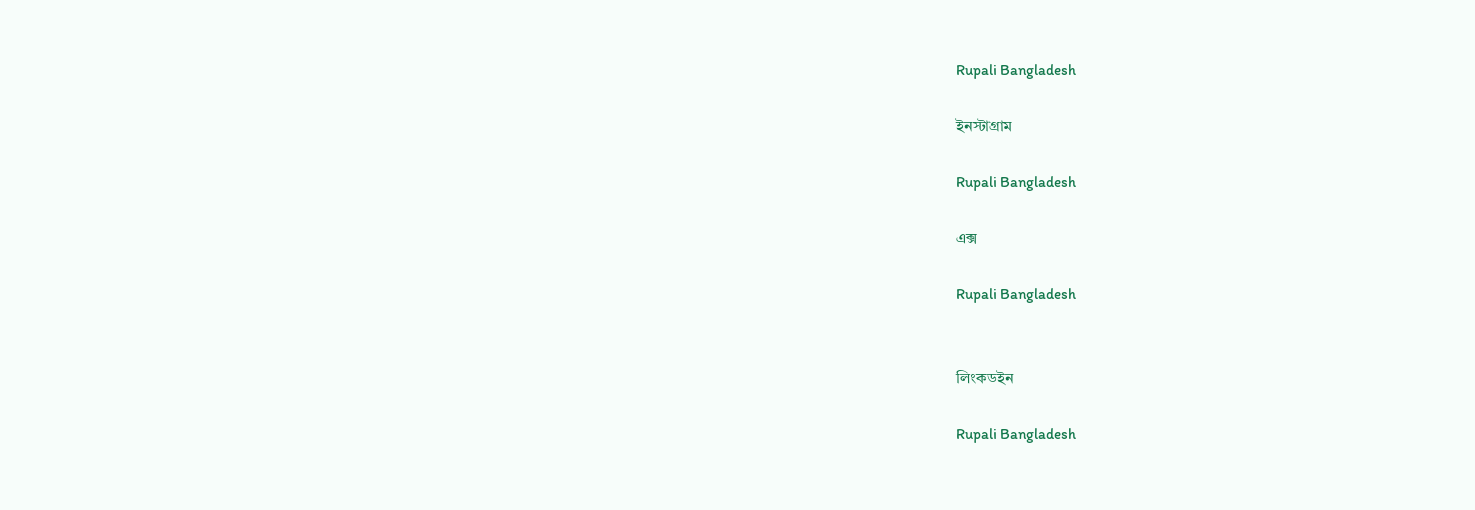Rupali Bangladesh

ইনস্টাগ্রাম

Rupali Bangladesh

এক্স

Rupali Bangladesh


লিংকডইন

Rupali Bangladesh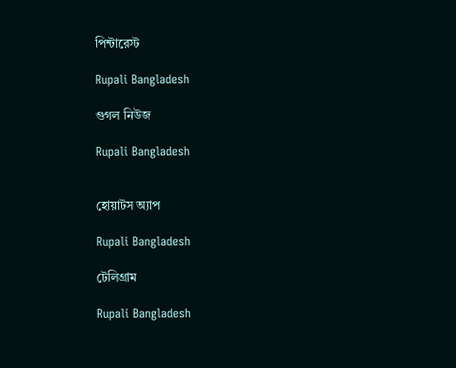পিন্টারেস্ট

Rupali Bangladesh

গুগল নিউজ

Rupali Bangladesh


হোয়াটস অ্যাপ

Rupali Bangladesh

টেলিগ্রাম

Rupali Bangladesh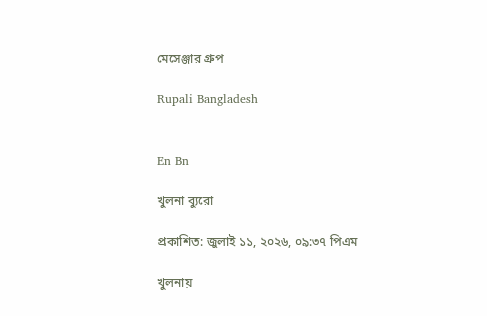মেসেঞ্জার গ্রুপ

Rupali Bangladesh


En Bn

খুলনা ব্যুরো

প্রকাশিত: জুলাই ১১, ২০২৬, ০৯:৩৭ পিএম

খুলনায়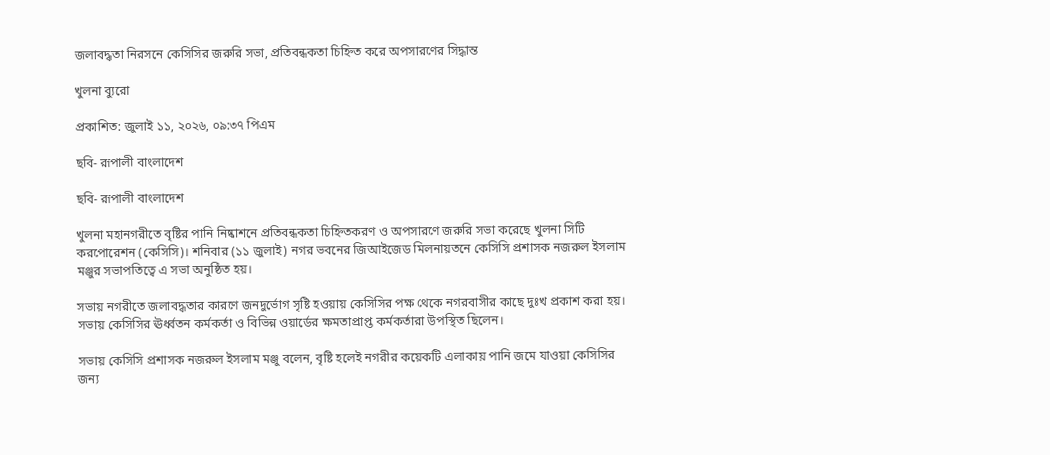জলাবদ্ধতা নিরসনে কেসিসির জরুরি সভা, প্রতিবন্ধকতা চিহ্নিত করে অপসারণের সিদ্ধান্ত

খুলনা ব্যুরো

প্রকাশিত: জুলাই ১১, ২০২৬, ০৯:৩৭ পিএম

ছবি- রূপালী বাংলাদেশ

ছবি- রূপালী বাংলাদেশ

খুলনা মহানগরীতে বৃষ্টির পানি নিষ্কাশনে প্রতিবন্ধকতা চিহ্নিতকরণ ও অপসারণে জরুরি সভা করেছে খুলনা সিটি করপোরেশন (কেসিসি)। শনিবার (১১ জুলাই) নগর ভবনের জিআইজেড মিলনায়তনে কেসিসি প্রশাসক নজরুল ইসলাম মঞ্জুর সভাপতিত্বে এ সভা অনুষ্ঠিত হয়।

সভায় নগরীতে জলাবদ্ধতার কারণে জনদুর্ভোগ সৃষ্টি হওয়ায় কেসিসির পক্ষ থেকে নগরবাসীর কাছে দুঃখ প্রকাশ করা হয়। সভায় কেসিসির ঊর্ধ্বতন কর্মকর্তা ও বিভিন্ন ওয়ার্ডের ক্ষমতাপ্রাপ্ত কর্মকর্তারা উপস্থিত ছিলেন।

সভায় কেসিসি প্রশাসক নজরুল ইসলাম মঞ্জু বলেন, বৃষ্টি হলেই নগরীর কয়েকটি এলাকায় পানি জমে যাওয়া কেসিসির জন্য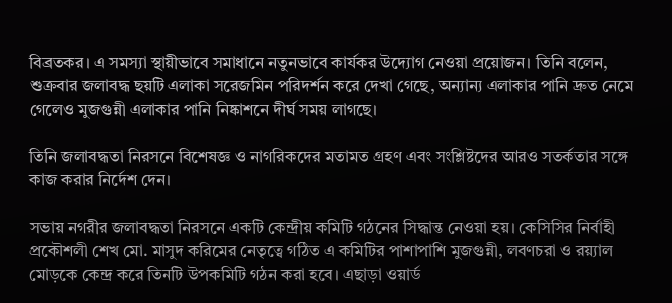বিব্রতকর। এ সমস্যা স্থায়ীভাবে সমাধানে নতুনভাবে কার্যকর উদ্যোগ নেওয়া প্রয়োজন। তিনি বলেন, শুক্রবার জলাবদ্ধ ছয়টি এলাকা সরেজমিন পরিদর্শন করে দেখা গেছে, অন্যান্য এলাকার পানি দ্রুত নেমে গেলেও মুজগুন্নী এলাকার পানি নিষ্কাশনে দীর্ঘ সময় লাগছে।

তিনি জলাবদ্ধতা নিরসনে বিশেষজ্ঞ ও নাগরিকদের মতামত গ্রহণ এবং সংশ্লিষ্টদের আরও সতর্কতার সঙ্গে কাজ করার নির্দেশ দেন।

সভায় নগরীর জলাবদ্ধতা নিরসনে একটি কেন্দ্রীয় কমিটি গঠনের সিদ্ধান্ত নেওয়া হয়। কেসিসির নির্বাহী প্রকৌশলী শেখ মো. মাসুদ করিমের নেতৃত্বে গঠিত এ কমিটির পাশাপাশি মুজগুন্নী, লবণচরা ও রয়্যাল মোড়কে কেন্দ্র করে তিনটি উপকমিটি গঠন করা হবে। এছাড়া ওয়ার্ড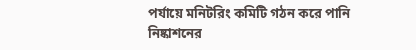পর্যায়ে মনিটরিং কমিটি গঠন করে পানি নিষ্কাশনের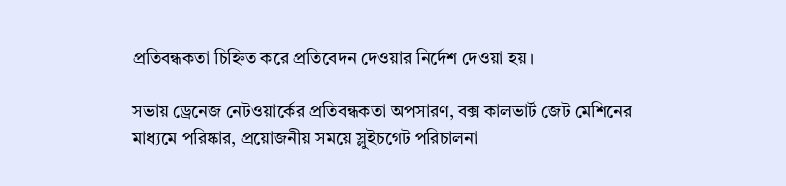প্রতিবন্ধকতা চিহ্নিত করে প্রতিবেদন দেওয়ার নির্দেশ দেওয়া হয়।

সভায় ড্রেনেজ নেটওয়ার্কের প্রতিবন্ধকতা অপসারণ, বক্স কালভার্ট জেট মেশিনের মাধ্যমে পরিষ্কার, প্রয়োজনীয় সময়ে স্লুইচগেট পরিচালনা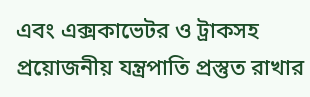এবং এক্সকাভেটর ও ট্রাকসহ প্রয়োজনীয় যন্ত্রপাতি প্রস্তুত রাখার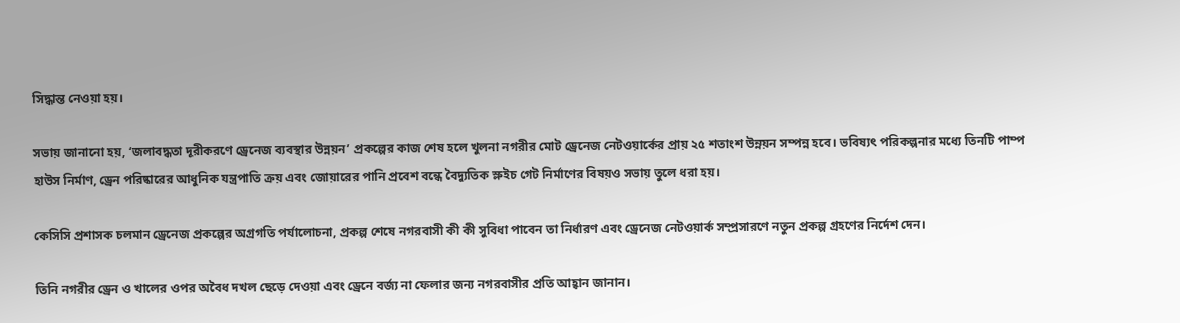সিদ্ধান্ত নেওয়া হয়।

সভায় জানানো হয়, ‘জলাবদ্ধতা দূরীকরণে ড্রেনেজ ব্যবস্থার উন্নয়ন’ প্রকল্পের কাজ শেষ হলে খুলনা নগরীর মোট ড্রেনেজ নেটওয়ার্কের প্রায় ২৫ শতাংশ উন্নয়ন সম্পন্ন হবে। ভবিষ্যৎ পরিকল্পনার মধ্যে তিনটি পাম্প হাউস নির্মাণ, ড্রেন পরিষ্কারের আধুনিক যন্ত্রপাতি ক্রয় এবং জোয়ারের পানি প্রবেশ বন্ধে বৈদ্যুতিক স্লুইচ গেট নির্মাণের বিষয়ও সভায় তুলে ধরা হয়।

কেসিসি প্রশাসক চলমান ড্রেনেজ প্রকল্পের অগ্রগতি পর্যালোচনা, প্রকল্প শেষে নগরবাসী কী কী সুবিধা পাবেন তা নির্ধারণ এবং ড্রেনেজ নেটওয়ার্ক সম্প্রসারণে নতুন প্রকল্প গ্রহণের নির্দেশ দেন।

তিনি নগরীর ড্রেন ও খালের ওপর অবৈধ দখল ছেড়ে দেওয়া এবং ড্রেনে বর্জ্য না ফেলার জন্য নগরবাসীর প্রতি আহ্বান জানান।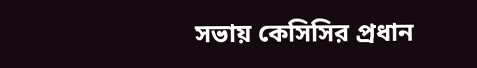সভায় কেসিসির প্রধান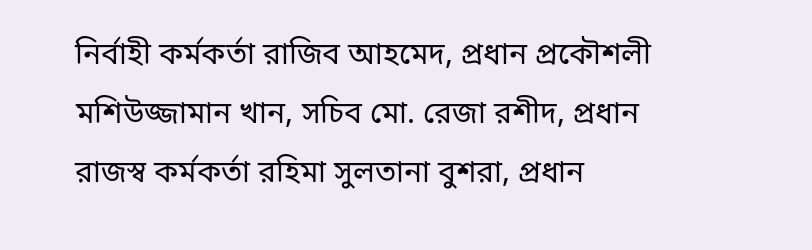নির্বাহী কর্মকর্তা রাজিব আহমেদ, প্রধান প্রকৌশলী মশিউজ্জামান খান, সচিব মো. রেজা রশীদ, প্রধান রাজস্ব কর্মকর্তা রহিমা সুলতানা বুশরা, প্রধান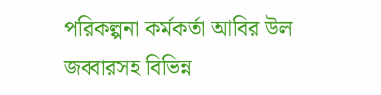পরিকল্পনা কর্মকর্তা আবির উল জব্বারসহ বিভিন্ন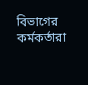বিভাগের কর্মকর্তারা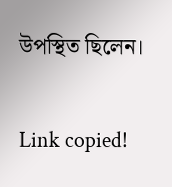উপস্থিত ছিলেন।

Link copied!